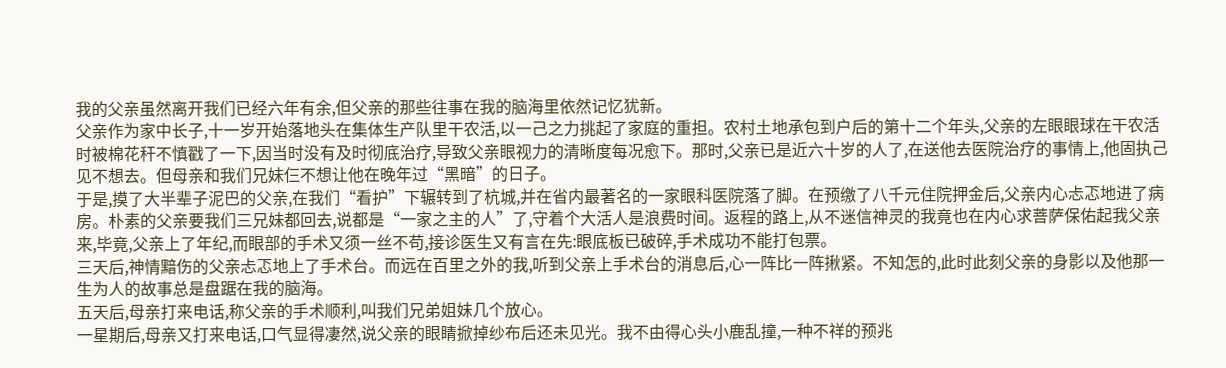我的父亲虽然离开我们已经六年有余,但父亲的那些往事在我的脑海里依然记忆犹新。
父亲作为家中长子,十一岁开始落地头在集体生产队里干农活,以一己之力挑起了家庭的重担。农村土地承包到户后的第十二个年头,父亲的左眼眼球在干农活时被棉花秆不慎戳了一下,因当时没有及时彻底治疗,导致父亲眼视力的清晰度每况愈下。那时,父亲已是近六十岁的人了,在送他去医院治疗的事情上,他固执己见不想去。但母亲和我们兄妹仨不想让他在晚年过“黑暗”的日子。
于是,摸了大半辈子泥巴的父亲,在我们“看护”下辗转到了杭城,并在省内最著名的一家眼科医院落了脚。在预缴了八千元住院押金后,父亲内心忐忑地进了病房。朴素的父亲要我们三兄妹都回去,说都是“一家之主的人”了,守着个大活人是浪费时间。返程的路上,从不迷信神灵的我竟也在内心求菩萨保佑起我父亲来,毕竟,父亲上了年纪,而眼部的手术又须一丝不苟,接诊医生又有言在先:眼底板已破碎,手术成功不能打包票。
三天后,神情黯伤的父亲忐忑地上了手术台。而远在百里之外的我,听到父亲上手术台的消息后,心一阵比一阵揪紧。不知怎的,此时此刻父亲的身影以及他那一生为人的故事总是盘踞在我的脑海。
五天后,母亲打来电话,称父亲的手术顺利,叫我们兄弟姐妹几个放心。
一星期后,母亲又打来电话,口气显得凄然,说父亲的眼睛掀掉纱布后还未见光。我不由得心头小鹿乱撞,一种不祥的预兆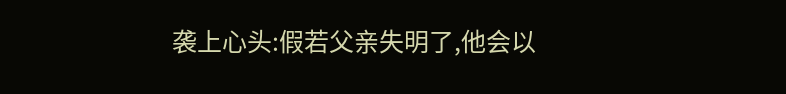袭上心头:假若父亲失明了,他会以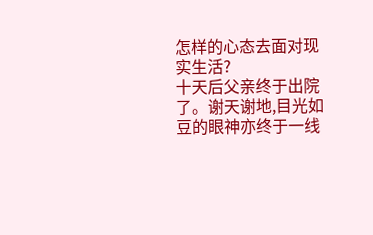怎样的心态去面对现实生活?
十天后父亲终于出院了。谢天谢地,目光如豆的眼神亦终于一线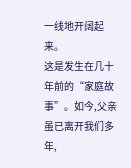一线地开阔起来。
这是发生在几十年前的“家庭故事”。如今,父亲虽已离开我们多年,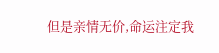但是亲情无价,命运注定我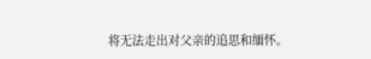将无法走出对父亲的追思和缅怀。